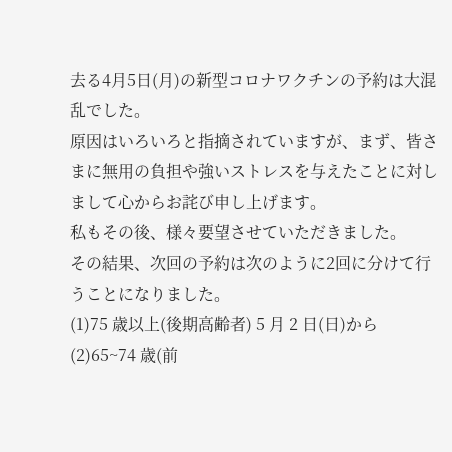去る4月5日(月)の新型コロナワクチンの予約は大混乱でした。
原因はいろいろと指摘されていますが、まず、皆さまに無用の負担や強いストレスを与えたことに対しまして心からお詫び申し上げます。
私もその後、様々要望させていただきました。
その結果、次回の予約は次のように2回に分けて行うことになりました。
(1)75 歳以上(後期高齢者) 5 月 2 日(日)から
(2)65~74 歳(前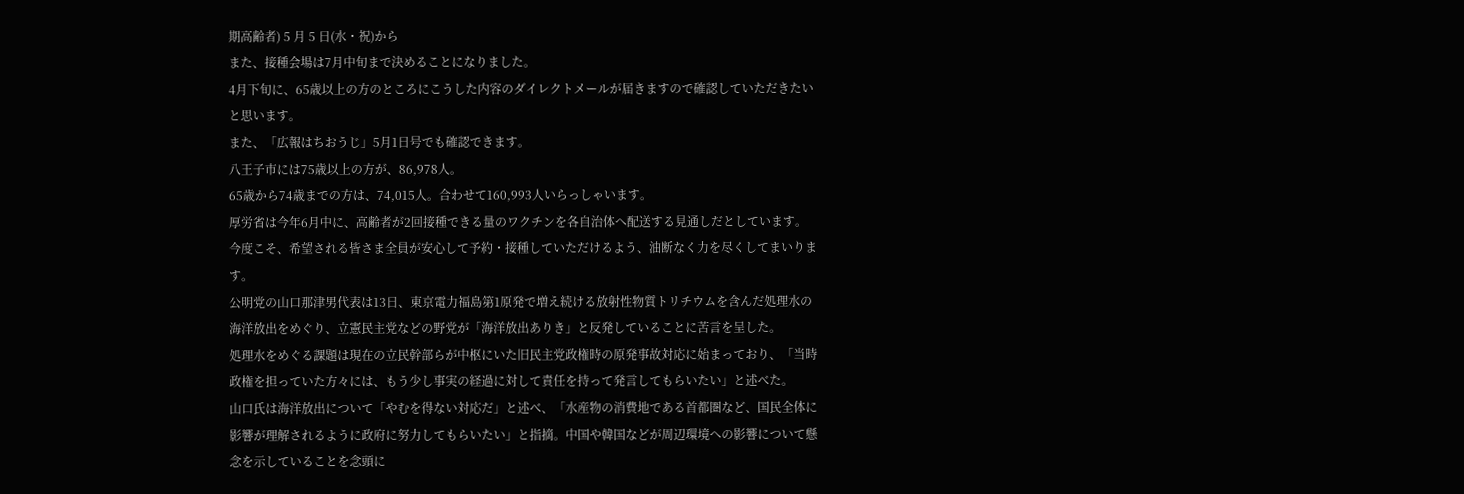期高齢者) 5 月 5 日(水・祝)から
また、接種会場は7月中旬まで決めることになりました。
4月下旬に、65歳以上の方のところにこうした内容のダイレクトメールが届きますので確認していただきたいと思います。
また、「広報はちおうじ」5月1日号でも確認できます。
八王子市には75歳以上の方が、86,978人。
65歳から74歳までの方は、74,015人。合わせて160,993人いらっしゃいます。
厚労省は今年6月中に、高齢者が2回接種できる量のワクチンを各自治体へ配送する見通しだとしています。
今度こそ、希望される皆さま全員が安心して予約・接種していただけるよう、油断なく力を尽くしてまいります。
公明党の山口那津男代表は13日、東京電力福島第1原発で増え続ける放射性物質トリチウムを含んだ処理水の海洋放出をめぐり、立憲民主党などの野党が「海洋放出ありき」と反発していることに苦言を呈した。
処理水をめぐる課題は現在の立民幹部らが中枢にいた旧民主党政権時の原発事故対応に始まっており、「当時政権を担っていた方々には、もう少し事実の経過に対して責任を持って発言してもらいたい」と述べた。
山口氏は海洋放出について「やむを得ない対応だ」と述べ、「水産物の消費地である首都圏など、国民全体に影響が理解されるように政府に努力してもらいたい」と指摘。中国や韓国などが周辺環境への影響について懸念を示していることを念頭に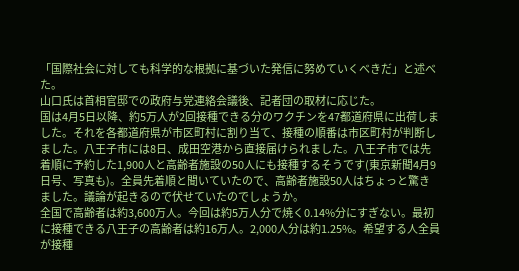「国際社会に対しても科学的な根拠に基づいた発信に努めていくべきだ」と述べた。
山口氏は首相官邸での政府与党連絡会議後、記者団の取材に応じた。
国は4月5日以降、約5万人が2回接種できる分のワクチンを47都道府県に出荷しました。それを各都道府県が市区町村に割り当て、接種の順番は市区町村が判断しました。八王子市には8日、成田空港から直接届けられました。八王子市では先着順に予約した1,900人と高齢者施設の50人にも接種するそうです(東京新聞4月9日号、写真も)。全員先着順と聞いていたので、高齢者施設50人はちょっと驚きました。議論が起きるので伏せていたのでしょうか。
全国で高齢者は約3,600万人。今回は約5万人分で焼く0.14%分にすぎない。最初に接種できる八王子の高齢者は約16万人。2,000人分は約1.25%。希望する人全員が接種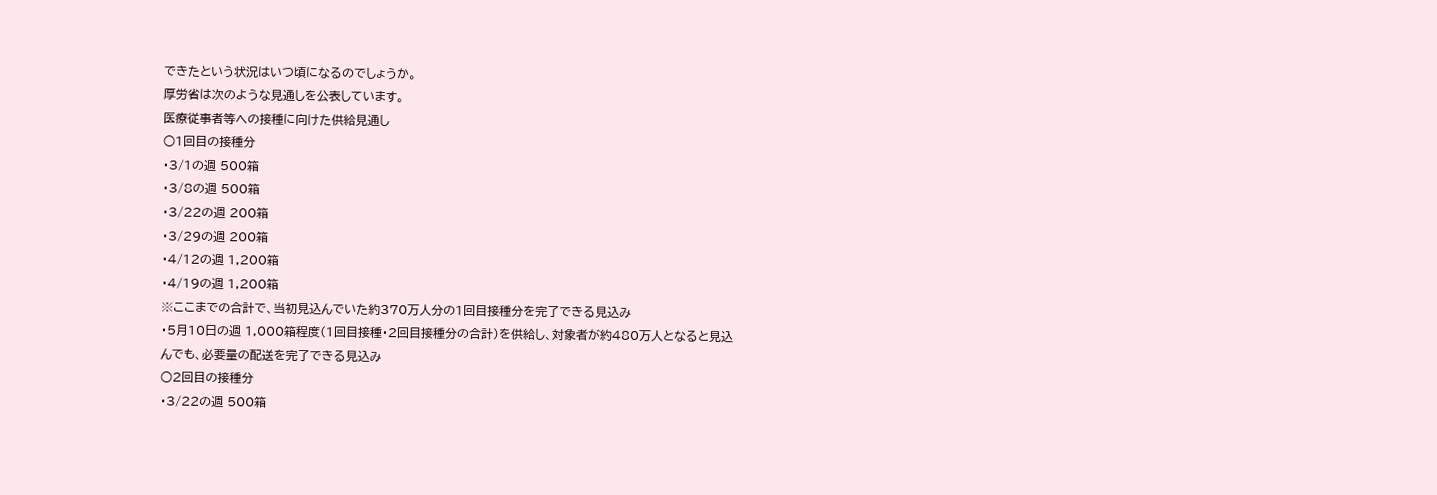できたという状況はいつ頃になるのでしょうか。
厚労省は次のような見通しを公表しています。
医療従事者等への接種に向けた供給見通し
○1回目の接種分
・3/1の週 500箱
・3/8の週 500箱
・3/22の週 200箱
・3/29の週 200箱
・4/12の週 1,200箱
・4/19の週 1,200箱
※ここまでの合計で、当初見込んでいた約370万人分の1回目接種分を完了できる見込み
・5月10日の週 1,000箱程度(1回目接種・2回目接種分の合計)を供給し、対象者が約480万人となると見込んでも、必要量の配送を完了できる見込み
○2回目の接種分
・3/22の週 500箱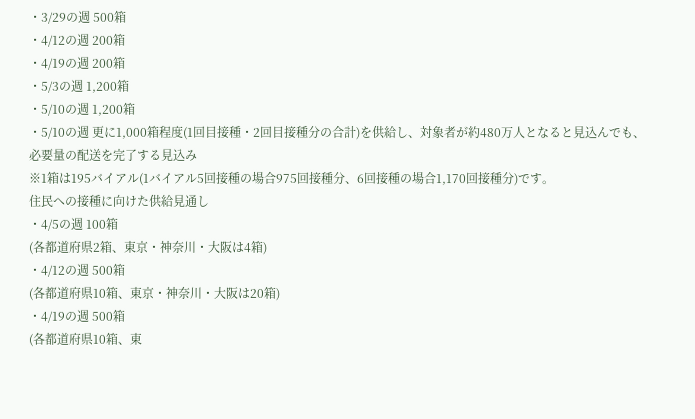・3/29の週 500箱
・4/12の週 200箱
・4/19の週 200箱
・5/3の週 1,200箱
・5/10の週 1,200箱
・5/10の週 更に1,000箱程度(1回目接種・2回目接種分の合計)を供給し、対象者が約480万人となると見込んでも、必要量の配送を完了する見込み
※1箱は195バイアル(1バイアル5回接種の場合975回接種分、6回接種の場合1,170回接種分)です。
住民への接種に向けた供給見通し
・4/5の週 100箱
(各都道府県2箱、東京・神奈川・大阪は4箱)
・4/12の週 500箱
(各都道府県10箱、東京・神奈川・大阪は20箱)
・4/19の週 500箱
(各都道府県10箱、東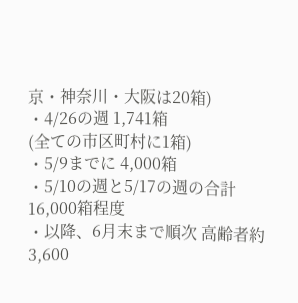京・神奈川・大阪は20箱)
・4/26の週 1,741箱
(全ての市区町村に1箱)
・5/9までに 4,000箱
・5/10の週と5/17の週の合計 16,000箱程度
・以降、6月末まで順次 高齢者約3,600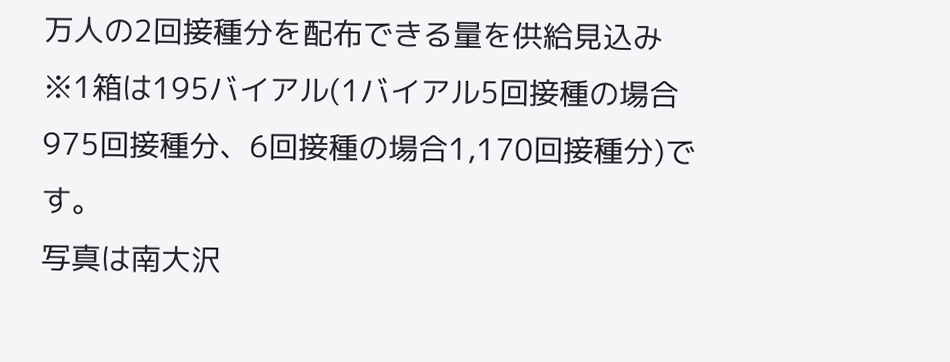万人の2回接種分を配布できる量を供給見込み
※1箱は195バイアル(1バイアル5回接種の場合975回接種分、6回接種の場合1,170回接種分)です。
写真は南大沢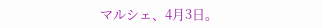マルシェ、4月3日。